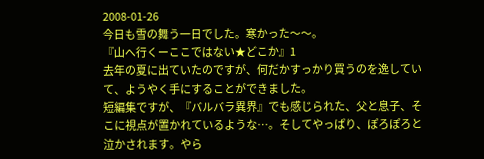2008-01-26
今日も雪の舞う一日でした。寒かった〜〜。
『山へ行くーここではない★どこか』1
去年の夏に出ていたのですが、何だかすっかり買うのを逸していて、ようやく手にすることができました。
短編集ですが、『バルバラ異界』でも感じられた、父と息子、そこに視点が置かれているような…。そしてやっぱり、ぽろぽろと泣かされます。やら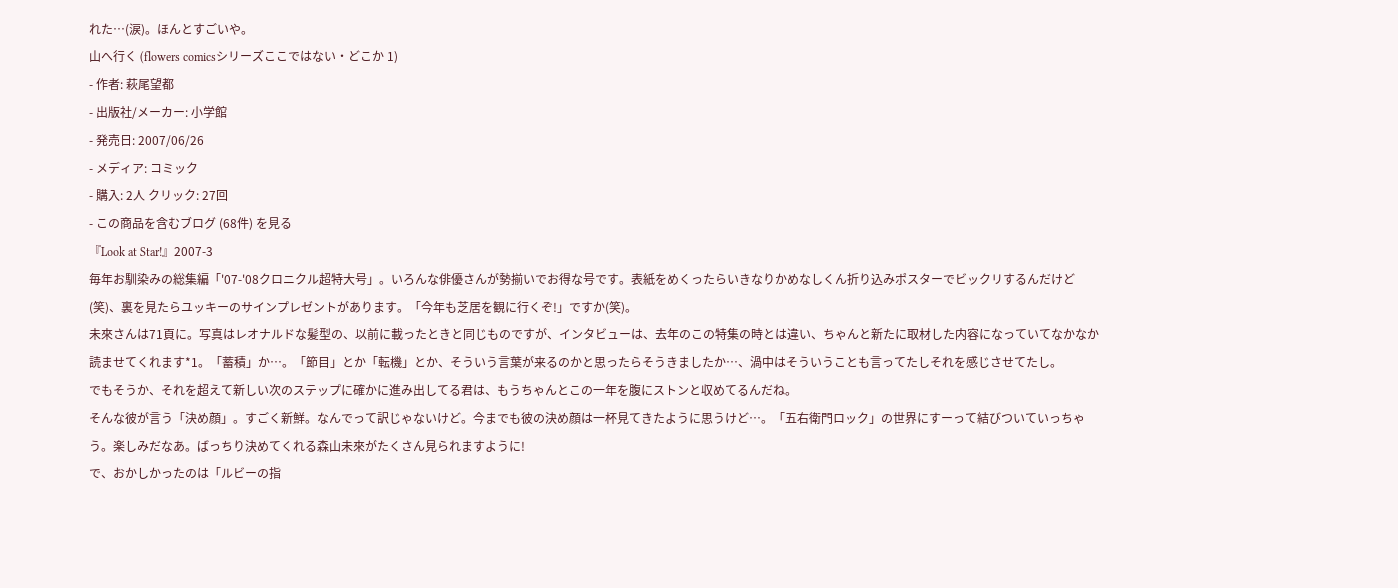れた…(涙)。ほんとすごいや。
山へ行く (flowers comicsシリーズここではない・どこか 1)
- 作者: 萩尾望都
- 出版社/メーカー: 小学館
- 発売日: 2007/06/26
- メディア: コミック
- 購入: 2人 クリック: 27回
- この商品を含むブログ (68件) を見る
『Look at Star!』2007-3
毎年お馴染みの総集編「'07-'08クロニクル超特大号」。いろんな俳優さんが勢揃いでお得な号です。表紙をめくったらいきなりかめなしくん折り込みポスターでビックリするんだけど(笑)、裏を見たらユッキーのサインプレゼントがあります。「今年も芝居を観に行くぞ!」ですか(笑)。
未來さんは71頁に。写真はレオナルドな髪型の、以前に載ったときと同じものですが、インタビューは、去年のこの特集の時とは違い、ちゃんと新たに取材した内容になっていてなかなか読ませてくれます*1。「蓄積」か…。「節目」とか「転機」とか、そういう言葉が来るのかと思ったらそうきましたか…、渦中はそういうことも言ってたしそれを感じさせてたし。
でもそうか、それを超えて新しい次のステップに確かに進み出してる君は、もうちゃんとこの一年を腹にストンと収めてるんだね。
そんな彼が言う「決め顔」。すごく新鮮。なんでって訳じゃないけど。今までも彼の決め顔は一杯見てきたように思うけど…。「五右衛門ロック」の世界にすーって結びついていっちゃう。楽しみだなあ。ばっちり決めてくれる森山未來がたくさん見られますように!
で、おかしかったのは「ルビーの指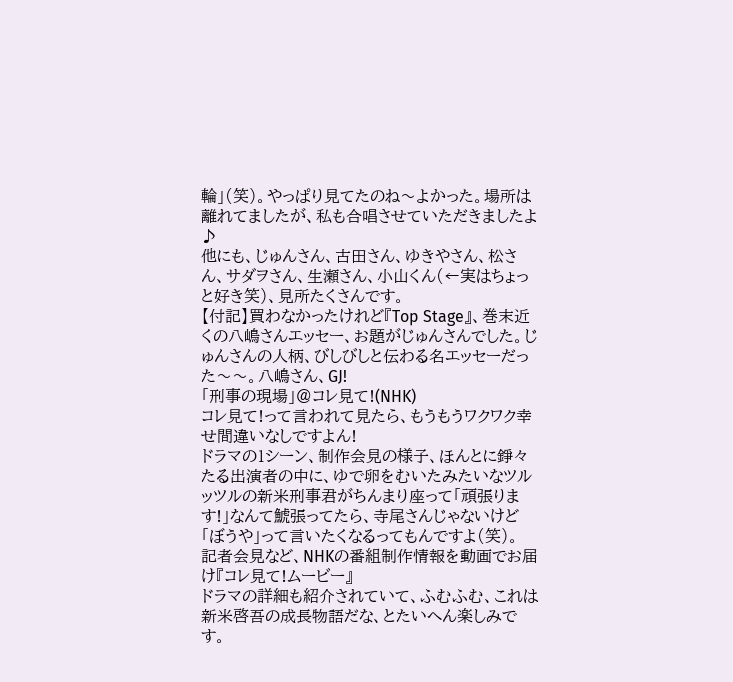輪」(笑)。やっぱり見てたのね〜よかった。場所は離れてましたが、私も合唱させていただきましたよ♪
他にも、じゅんさん、古田さん、ゆきやさん、松さん、サダヲさん、生瀬さん、小山くん(←実はちょっと好き笑)、見所たくさんです。
【付記】買わなかったけれど『Top Stage』、巻末近くの八嶋さんエッセー、お題がじゅんさんでした。じゅんさんの人柄、びしびしと伝わる名エッセーだった〜〜。八嶋さん、GJ!
「刑事の現場」@コレ見て!(NHK)
コレ見て!って言われて見たら、もうもうワクワク幸せ間違いなしですよん!
ドラマの1シーン、制作会見の様子、ほんとに錚々たる出演者の中に、ゆで卵をむいたみたいなツルッツルの新米刑事君がちんまり座って「頑張ります!」なんて鯱張ってたら、寺尾さんじゃないけど「ぼうや」って言いたくなるってもんですよ(笑)。
記者会見など、NHKの番組制作情報を動画でお届け『コレ見て!ムービー』
ドラマの詳細も紹介されていて、ふむふむ、これは新米啓吾の成長物語だな、とたいへん楽しみです。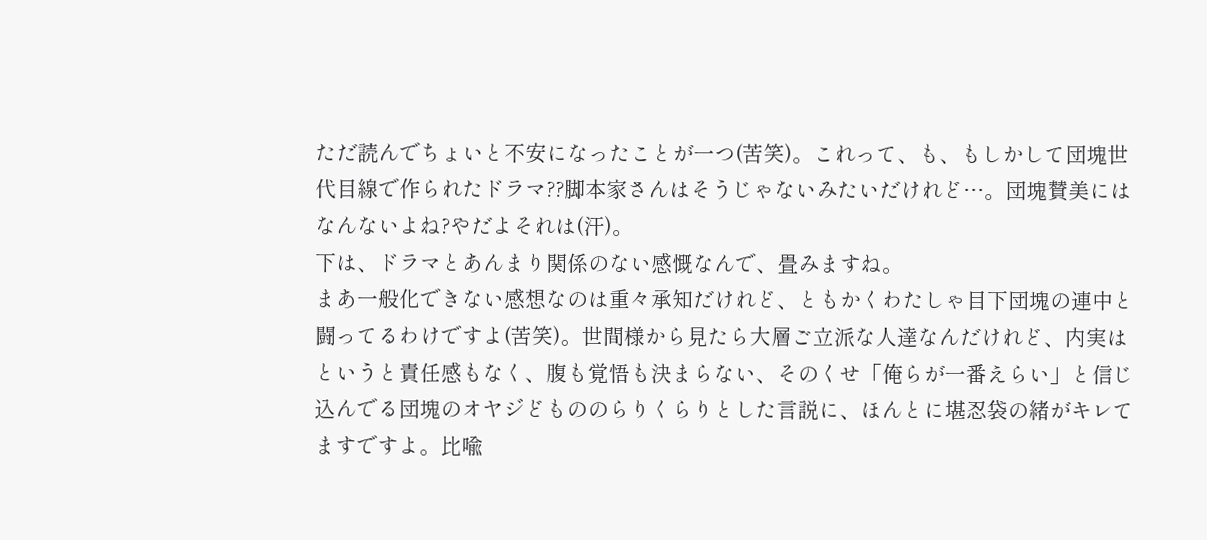ただ読んでちょいと不安になったことが一つ(苦笑)。これって、も、もしかして団塊世代目線で作られたドラマ??脚本家さんはそうじゃないみたいだけれど…。団塊賛美にはなんないよね?やだよそれは(汗)。
下は、ドラマとあんまり関係のない感慨なんで、畳みますね。
まあ一般化できない感想なのは重々承知だけれど、ともかくわたしゃ目下団塊の連中と闘ってるわけですよ(苦笑)。世間様から見たら大層ご立派な人達なんだけれど、内実はというと責任感もなく、腹も覚悟も決まらない、そのくせ「俺らが一番えらい」と信じ込んでる団塊のオヤジどもののらりくらりとした言説に、ほんとに堪忍袋の緒がキレてますですよ。比喩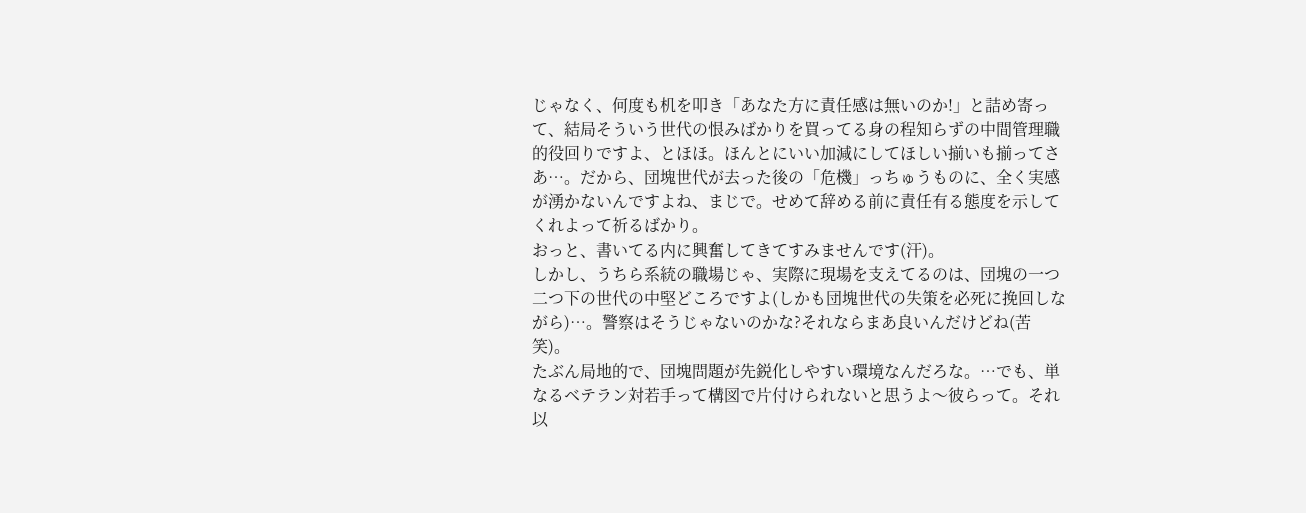じゃなく、何度も机を叩き「あなた方に責任感は無いのか!」と詰め寄って、結局そういう世代の恨みばかりを買ってる身の程知らずの中間管理職的役回りですよ、とほほ。ほんとにいい加減にしてほしい揃いも揃ってさあ…。だから、団塊世代が去った後の「危機」っちゅうものに、全く実感が湧かないんですよね、まじで。せめて辞める前に責任有る態度を示してくれよって祈るばかり。
おっと、書いてる内に興奮してきてすみませんです(汗)。
しかし、うちら系統の職場じゃ、実際に現場を支えてるのは、団塊の一つ二つ下の世代の中堅どころですよ(しかも団塊世代の失策を必死に挽回しながら)…。警察はそうじゃないのかな?それならまあ良いんだけどね(苦笑)。
たぶん局地的で、団塊問題が先鋭化しやすい環境なんだろな。…でも、単なるベテラン対若手って構図で片付けられないと思うよ〜彼らって。それ以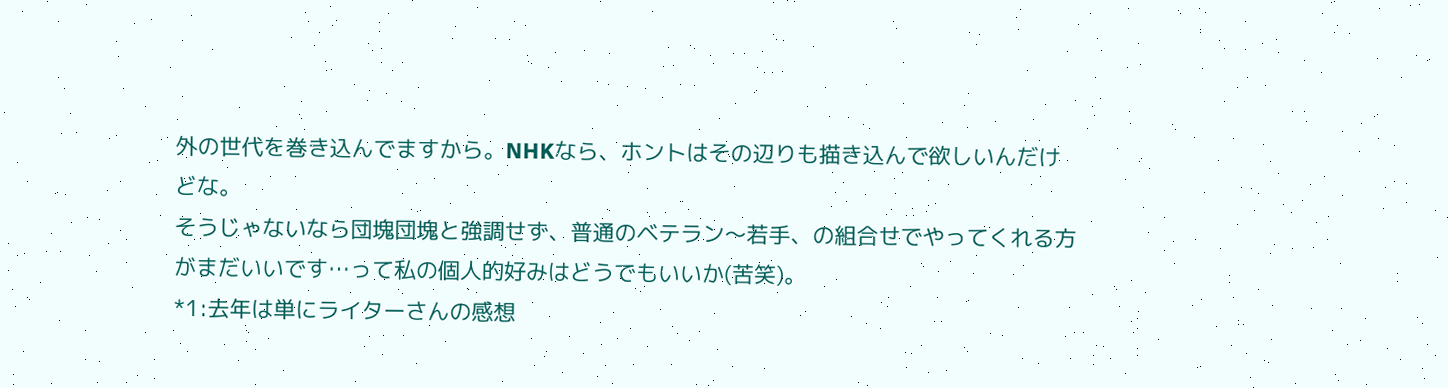外の世代を巻き込んでますから。NHKなら、ホントはその辺りも描き込んで欲しいんだけどな。
そうじゃないなら団塊団塊と強調せず、普通のベテラン〜若手、の組合せでやってくれる方がまだいいです…って私の個人的好みはどうでもいいか(苦笑)。
*1:去年は単にライターさんの感想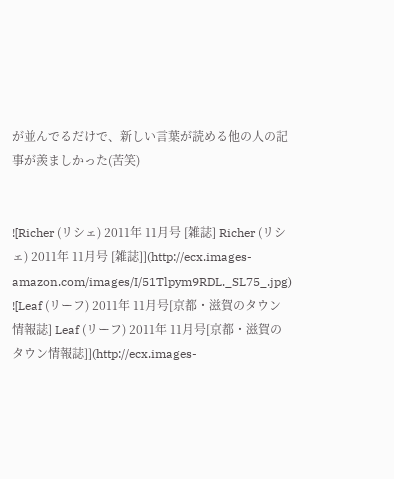が並んでるだけで、新しい言葉が読める他の人の記事が羨ましかった(苦笑)


![Richer (リシェ) 2011年 11月号 [雑誌] Richer (リシェ) 2011年 11月号 [雑誌]](http://ecx.images-amazon.com/images/I/51Tlpym9RDL._SL75_.jpg)
![Leaf (リーフ) 2011年 11月号[京都・滋賀のタウン情報誌] Leaf (リーフ) 2011年 11月号[京都・滋賀のタウン情報誌]](http://ecx.images-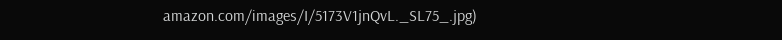amazon.com/images/I/5173V1jnQvL._SL75_.jpg)